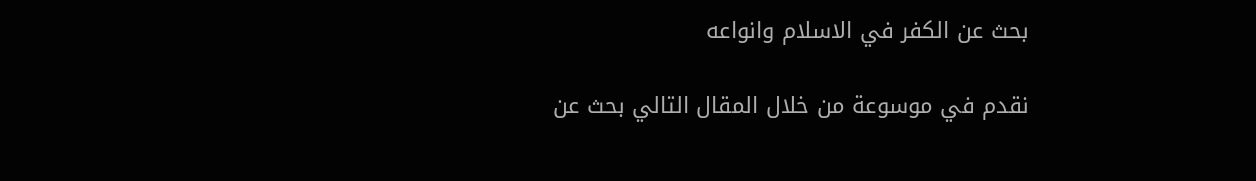بحث عن الكفر في الاسلام وانواعه

نقدم في موسوعة من خلال المقال التالي بحث عن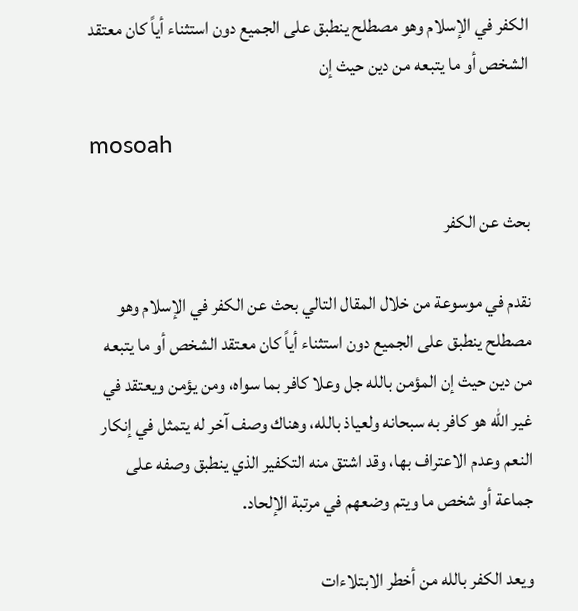الكفر في الإسلام وهو مصطلح ينطبق على الجميع دون استثناء أياً كان معتقد الشخص أو ما يتبعه من دين حيث إن

mosoah

بحث عن الكفر

نقدم في موسوعة من خلال المقال التالي بحث عن الكفر في الإسلام وهو مصطلح ينطبق على الجميع دون استثناء أياً كان معتقد الشخص أو ما يتبعه من دين حيث إن المؤمن بالله جل وعلا كافر بما سواه، ومن يؤمن ويعتقد في غير الله هو كافر به سبحانه ولعياذ بالله، وهناك وصف آخر له يتمثل في إنكار النعم وعدم الاعتراف بها، وقد اشتق منه التكفير الذي ينطبق وصفه على جماعة أو شخص ما ويتم وضعهم في مرتبة الإلحاد.

ويعد الكفر بالله من أخطر الابتلاءات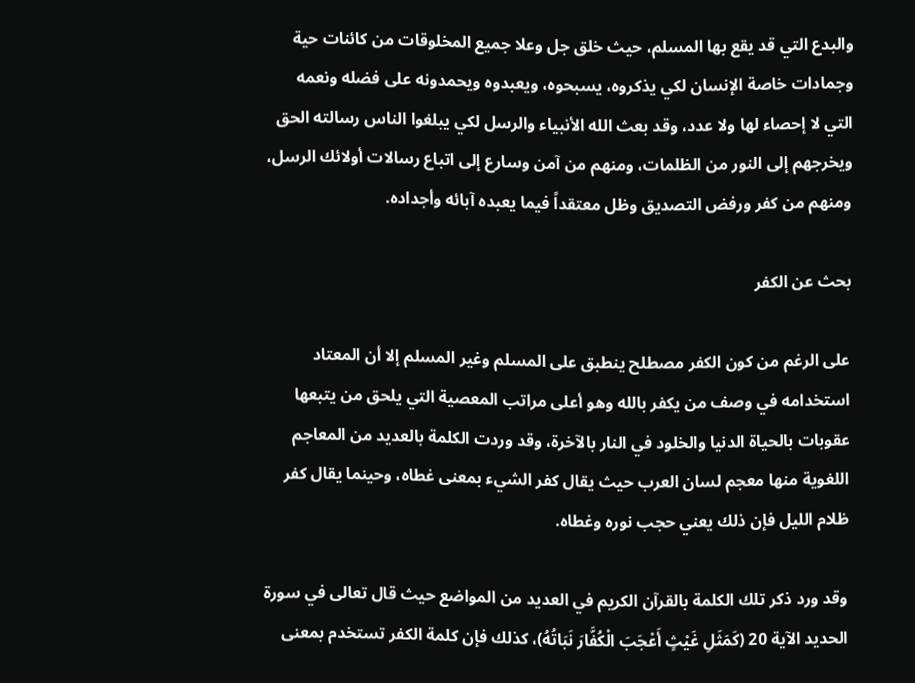والبدع التي قد يقع بها المسلم، حيث خلق جل وعلا جميع المخلوقات من كائنات حية وجمادات خاصة الإنسان لكي يذكروه، يسبحوه، ويعبدوه ويحمدونه على فضله ونعمه التي لا إحصاء لها ولا عدد، وقد بعث الله الأنبياء والرسل لكي يبلغوا الناس رسالته الحق ويخرجهم إلى النور من الظلمات، ومنهم من آمن وسارع إلى اتباع رسالات أولائك الرسل، ومنهم من كفر ورفض التصديق وظل معتقداً فيما يعبده آبائه وأجداده.

بحث عن الكفر

على الرغم من كون الكفر مصطلح ينطبق على المسلم وغير المسلم إلا أن المعتاد استخدامه في وصف من يكفر بالله وهو أعلى مراتب المعصية التي يلحق من يتبعها عقوبات بالحياة الدنيا والخلود في النار بالآخرة، وقد وردت الكلمة بالعديد من المعاجم اللغوية منها معجم لسان العرب حيث يقال كفر الشيء بمعنى غطاه، وحينما يقال كفر ظلام الليل فإن ذلك يعني حجب نوره وغطاه.

وقد ورد ذكر تلك الكلمة بالقرآن الكريم في العديد من المواضع حيث قال تعالى في سورة الحديد الآية 20 (كَمَثَلِ غَيْثٍ أَعْجَبَ الْكُفَّارَ نَبَاتُهُ)، كذلك فإن كلمة الكفر تستخدم بمعنى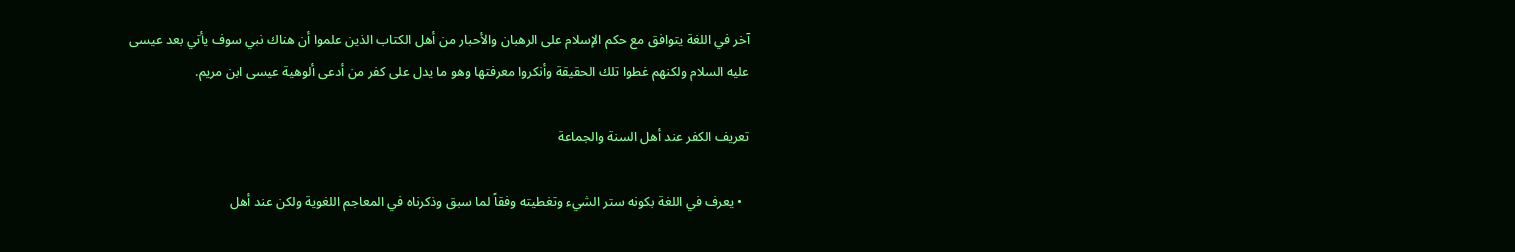آخر في اللغة يتوافق مع حكم الإسلام على الرهبان والأحبار من أهل الكتاب الذين علموا أن هناك نبي سوف يأتي بعد عيسى عليه السلام ولكنهم غطوا تلك الحقيقة وأنكروا معرفتها وهو ما يدل على كفر من أدعى ألوهية عيسى ابن مريم.

تعريف الكفر عند أهل السنة والجماعة

  • يعرف في اللغة بكونه ستر الشيء وتغطيته وفقاً لما سبق وذكرناه في المعاجم اللغوية ولكن عند أهل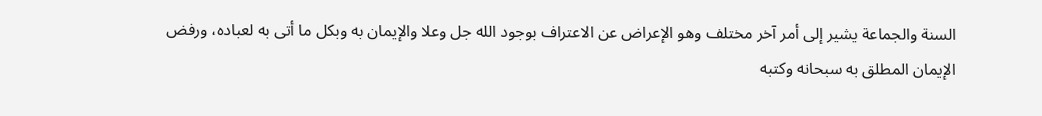السنة والجماعة يشير إلى أمر آخر مختلف وهو الإعراض عن الاعتراف بوجود الله جل وعلا والإيمان به وبكل ما أتى به لعباده، ورفض الإيمان المطلق به سبحانه وكتبه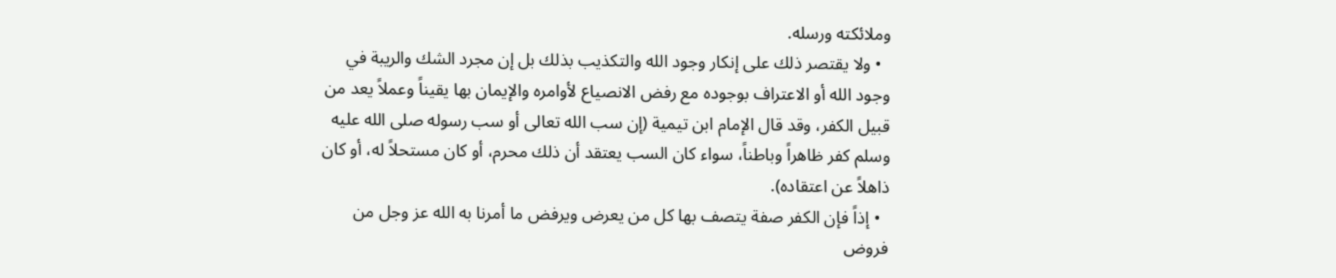وملائكته ورسله.
  • ولا يقتصر ذلك على إنكار وجود الله والتكذيب بذلك بل إن مجرد الشك والريبة في وجود الله أو الاعتراف بوجوده مع رفض الانصياع لأوامره والإيمان بها يقيناً وعملاً يعد من قبيل الكفر، وقد قال الإمام ابن تيمية (إن سب الله تعالى أو سب رسوله صلى الله عليه وسلم كفر ظاهراً وباطناً، سواء كان السب يعتقد أن ذلك محرم، أو كان مستحلاً له، أو كان ذاهلاً عن اعتقاده).
  • إذاً فإن الكفر صفة يتصف بها كل من يعرض ويرفض ما أمرنا به الله عز وجل من فروض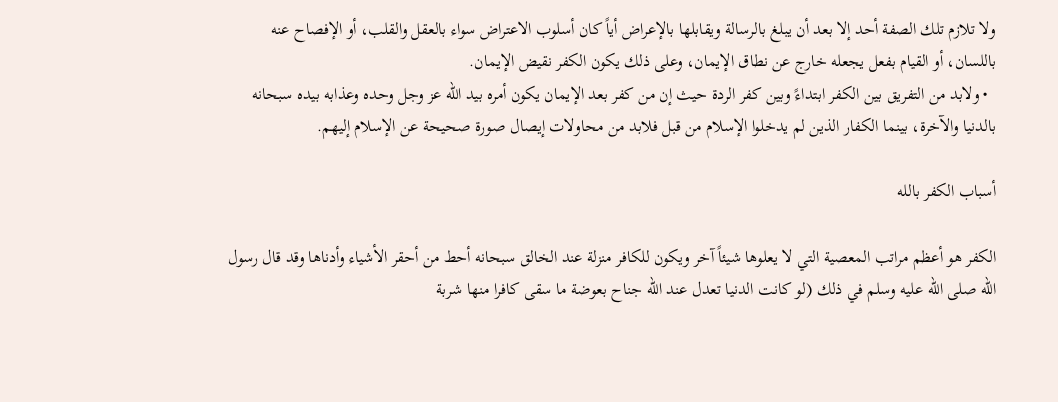ولا تلازم تلك الصفة أحد إلا بعد أن يبلغ بالرسالة ويقابلها بالإعراض أياً كان أسلوب الاعتراض سواء بالعقل والقلب، أو الإفصاح عنه باللسان، أو القيام بفعل يجعله خارج عن نطاق الإيمان، وعلى ذلك يكون الكفر نقيض الإيمان.
  • ولابد من التفريق بين الكفر ابتداءً وبين كفر الردة حيث إن من كفر بعد الإيمان يكون أمره بيد الله عز وجل وحده وعذابه بيده سبحانه بالدنيا والآخرة، بينما الكفار الذين لم يدخلوا الإسلام من قبل فلابد من محاولات إيصال صورة صحيحة عن الإسلام إليهم.

أسباب الكفر بالله

الكفر هو أعظم مراتب المعصية التي لا يعلوها شيئاً آخر ويكون للكافر منزلة عند الخالق سبحانه أحط من أحقر الأشياء وأدناها وقد قال رسول الله صلى الله عليه وسلم في ذلك (لو كانت الدنيا تعدل عند الله جناح بعوضة ما سقى كافرا منها شربة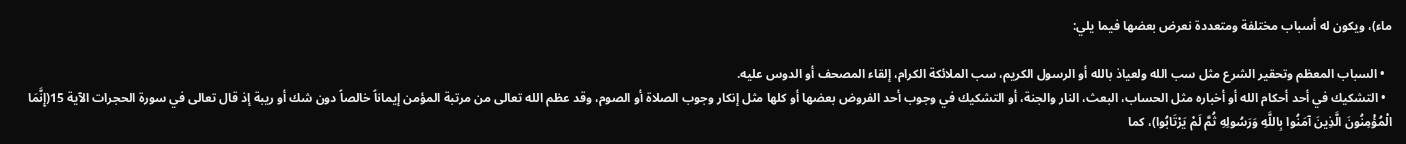ماء)، ويكون له أسباب مختلفة ومتعددة نعرض بعضها فيما يلي:

  • السباب المعظم وتحقير الشرع مثل سب الله ولعياذ بالله أو الرسول الكريم، سب الملائكة الكرام، إلقاء المصحف أو الدوس عليه.
  • التشكيك في أحد أحكام الله أو أخباره مثل الحساب، البعث، النار والجنة، أو التشكيك في وجوب أحد الفروض بعضها أو كلها مثل إنكار وجوب الصلاة أو الصوم، وقد عظم الله تعالى من مرتبة المؤمن إيماناً خالصاً دون شك أو ريبة إذ قال تعالى في سورة الحجرات الآية 15(إِنَّمَا الْمُؤْمِنُونَ الَّذِينَ آمَنُوا بِاللَّهِ وَرَسُولِهِ ثُمَّ لَمْ يَرْتَابُوا)، كما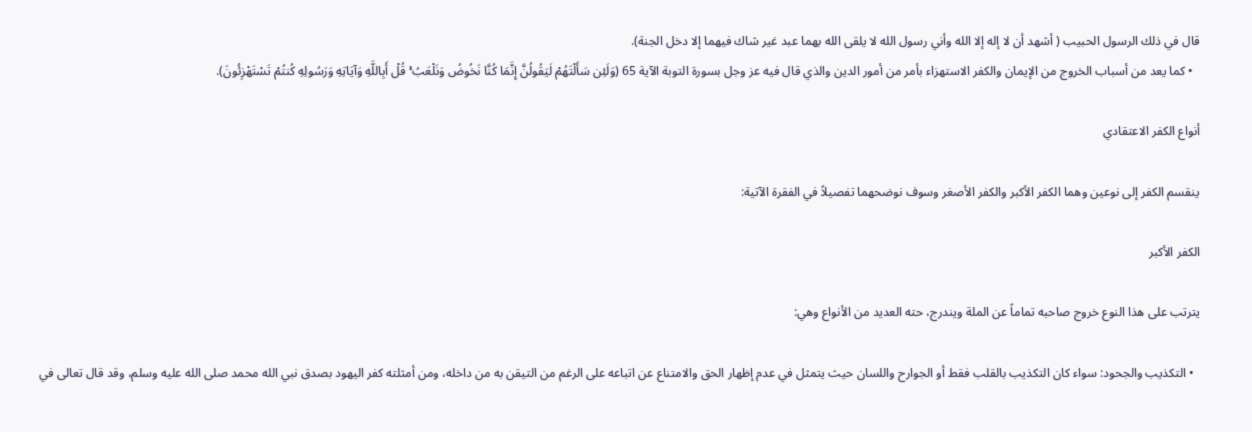قال في ذلك الرسول الحبيب ( أشهد أن لا إله إلا الله وأني رسول الله لا يلقى الله بهما عبد غير شاك فيهما إلا دخل الجنة).
  • كما يعد من أسباب الخروج من الإيمان والكفر الاستهزاء بأمر من أمور الدين والذي قال فيه عز وجل بسورة التوبة الآية 65 (وَلَئِن سَأَلْتَهُمْ لَيَقُولُنَّ إِنَّمَا كُنَّا نَخُوضُ وَنَلْعَبُ ۚ قُلْ أَبِاللَّهِ وَآيَاتِهِ وَرَسُولِهِ كُنتُمْ تَسْتَهْزِئُونَ).

أنواع الكفر الاعتقادي

ينقسم الكفر إلى نوعين وهما الكفر الأكبر والكفر الأصغر وسوف نوضحهما تفصيلاً في الفقرة الآتية:

الكفر الأكبر

يترتب على هذا النوع خروج صاحبه تماماً عن الملة ويندرج، حته العديد من الأنواع وهي:

  • التكذيب والجحود: سواء كان التكذيب بالقلب فقط أو الجوارح واللسان حيث يتمثل في عدم إظهار الحق والامتناع عن اتباعه على الرغم من التيقن به من داخله، ومن أمثلته كفر اليهود بصدق نبي الله محمد صلى الله عليه وسلم، وقد قال تعالى في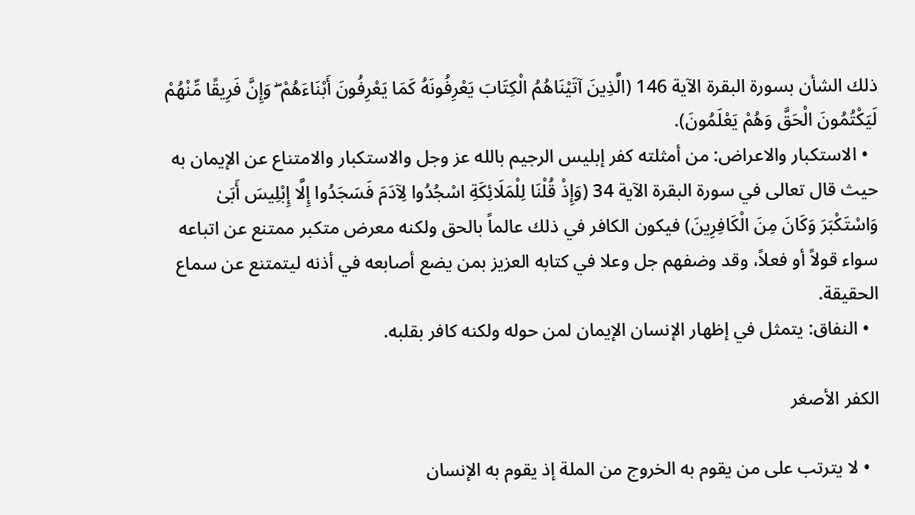ذلك الشأن بسورة البقرة الآية 146 (الَّذِينَ آتَيْنَاهُمُ الْكِتَابَ يَعْرِفُونَهُ كَمَا يَعْرِفُونَ أَبْنَاءَهُمْ ۖ وَإِنَّ فَرِيقًا مِّنْهُمْ لَيَكْتُمُونَ الْحَقَّ وَهُمْ يَعْلَمُونَ).
  • الاستكبار والاعراض: من أمثلته كفر إبليس الرجيم بالله عز وجل والاستكبار والامتناع عن الإيمان به حيث قال تعالى في سورة البقرة الآية 34 (وَإِذْ قُلْنَا لِلْمَلَائِكَةِ اسْجُدُوا لِآدَمَ فَسَجَدُوا إِلَّا إِبْلِيسَ أَبَىٰ وَاسْتَكْبَرَ وَكَانَ مِنَ الْكَافِرِينَ) فيكون الكافر في ذلك عالماً بالحق ولكنه معرض متكبر ممتنع عن اتباعه سواء قولاً أو فعلاً، وقد وضفهم جل وعلا في كتابه العزيز بمن يضع أصابعه في أذنه ليتمتنع عن سماع الحقيقة.
  • النفاق: يتمثل في إظهار الإنسان الإيمان لمن حوله ولكنه كافر بقلبه.

الكفر الأصغر

  • لا يترتب على من يقوم به الخروج من الملة إذ يقوم به الإنسان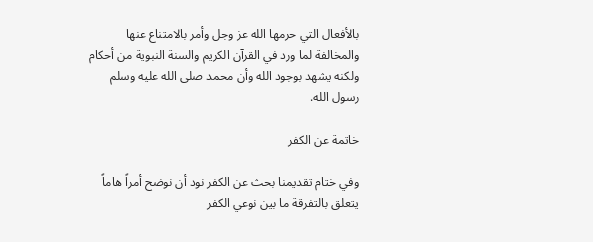بالأفعال التي حرمها الله عز وجل وأمر بالامتناع عنها والمخالفة لما ورد في القرآن الكريم والسنة النبوية من أحكام ولكنه يشهد بوجود الله وأن محمد صلى الله عليه وسلم رسول الله.

خاتمة عن الكفر

وفي ختام تقديمنا بحث عن الكفر نود أن نوضح أمراً هاماً يتعلق بالتفرقة ما بين نوعي الكفر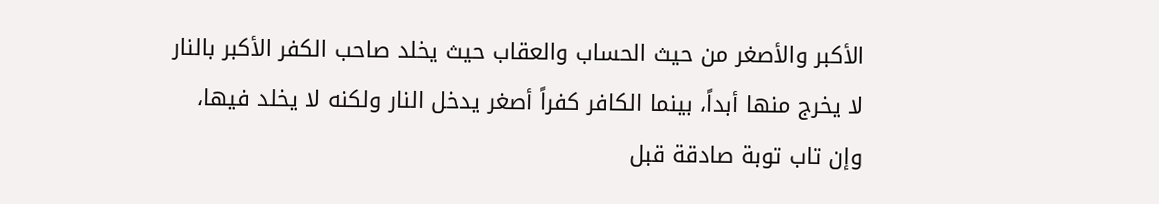الأكبر والأصغر من حيث الحساب والعقاب حيث يخلد صاحب الكفر الأكبر بالنار لا يخرج منها أبداً، بينما الكافر كفراً أصغر يدخل النار ولكنه لا يخلد فيها، وإن تاب توبة صادقة قبل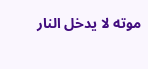موته لا يدخل النار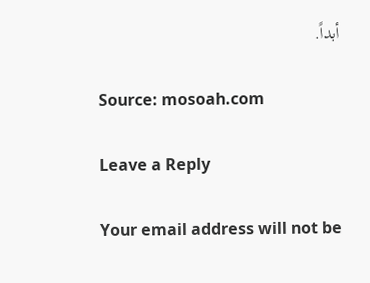أبداً.

Source: mosoah.com

Leave a Reply

Your email address will not be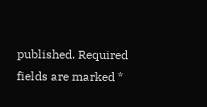published. Required fields are marked *